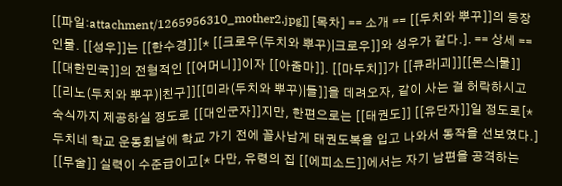[[파일:attachment/1265956310_mother2.jpg]] [목차] == 소개 == [[두치와 뿌꾸]]의 등장인물. [[성우]]는 [[한수경]][* [[크로우(두치와 뿌꾸)|크로우]]와 성우가 같다.]. == 상세 == [[대한민국]]의 전형적인 [[어머니]]이자 [[아줌마]]. [[마두치]]가 [[큐라|괴]][[몬스|물]] [[리노(두치와 뿌꾸)|친구]][[미라(두치와 뿌꾸)|들]]을 데려오자, 같이 사는 걸 허락하시고 숙식까지 제공하실 정도로 [[대인군자]]지만, 한편으로는 [[태권도]] [[유단자]]일 정도로[* 두치네 학교 운동회날에 학교 가기 전에 꼴사납게 태권도복을 입고 나와서 동작을 선보였다.] [[무술]] 실력이 수준급이고[* 다만, 유령의 집 [[에피소드]]에서는 자기 남편을 공격하는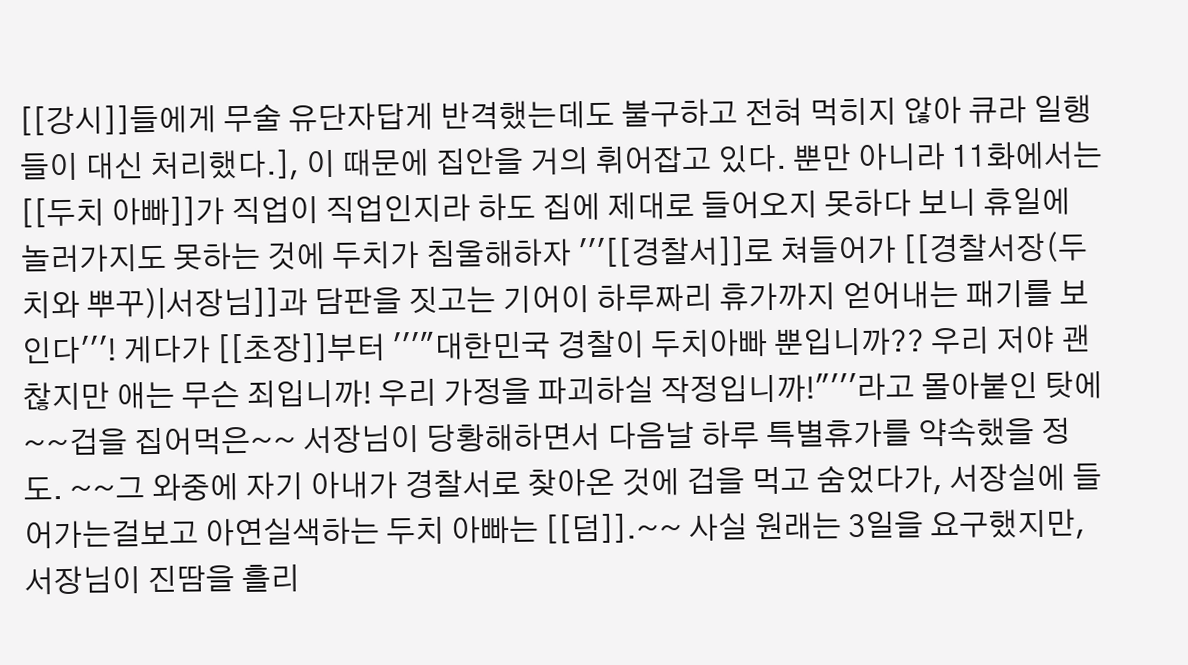[[강시]]들에게 무술 유단자답게 반격했는데도 불구하고 전혀 먹히지 않아 큐라 일행들이 대신 처리했다.], 이 때문에 집안을 거의 휘어잡고 있다. 뿐만 아니라 11화에서는 [[두치 아빠]]가 직업이 직업인지라 하도 집에 제대로 들어오지 못하다 보니 휴일에 놀러가지도 못하는 것에 두치가 침울해하자 '''[[경찰서]]로 쳐들어가 [[경찰서장(두치와 뿌꾸)|서장님]]과 담판을 짓고는 기어이 하루짜리 휴가까지 얻어내는 패기를 보인다'''! 게다가 [[초장]]부터 '''"대한민국 경찰이 두치아빠 뿐입니까?? 우리 저야 괜찮지만 애는 무슨 죄입니까! 우리 가정을 파괴하실 작정입니까!"'''라고 몰아붙인 탓에 ~~겁을 집어먹은~~ 서장님이 당황해하면서 다음날 하루 특별휴가를 약속했을 정도. ~~그 와중에 자기 아내가 경찰서로 찾아온 것에 겁을 먹고 숨었다가, 서장실에 들어가는걸보고 아연실색하는 두치 아빠는 [[덤]].~~ 사실 원래는 3일을 요구했지만, 서장님이 진땀을 흘리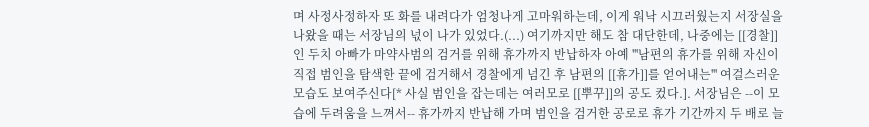며 사정사정하자 또 화를 내려다가 엄청나게 고마워하는데, 이게 워낙 시끄러웠는지 서장실을 나왔을 때는 서장님의 넋이 나가 있었다.(...) 여기까지만 해도 참 대단한데, 나중에는 [[경찰]]인 두치 아빠가 마약사범의 검거를 위해 휴가까지 반납하자 아예 '''남편의 휴가를 위해 자신이 직접 범인을 탐색한 끝에 검거해서 경찰에게 넘긴 후 남편의 [[휴가]]를 얻어내는''' 여걸스러운 모습도 보여주신다[* 사실 범인을 잡는데는 여러모로 [[뿌꾸]]의 공도 컸다.]. 서장님은 --이 모습에 두려움을 느껴서-- 휴가까지 반납해 가며 범인을 검거한 공로로 휴가 기간까지 두 배로 늘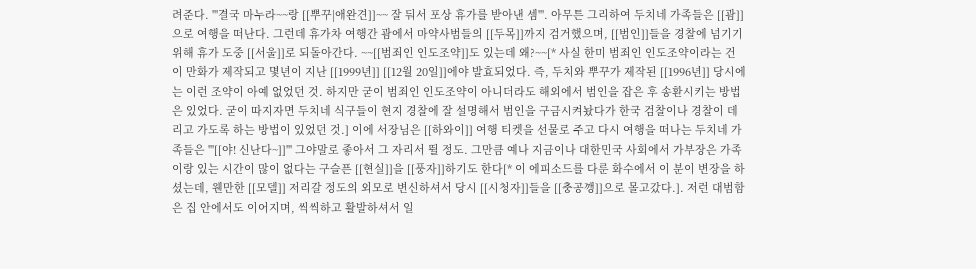려준다. '''결국 마누라~~랑 [[뿌꾸|애완견]]~~ 잘 둬서 포상 휴가를 받아낸 셈'''. 아무튼 그리하여 두치네 가족들은 [[괌]]으로 여행을 떠난다. 그런데 휴가차 여행간 괌에서 마약사범들의 [[두목]]까지 검거했으며, [[범인]]들을 경찰에 넘기기 위해 휴가 도중 [[서울]]로 되돌아간다. ~~[[범죄인 인도조약]]도 있는데 왜?~~[* 사실 한미 범죄인 인도조약이라는 건 이 만화가 제작되고 몇년이 지난 [[1999년]] [[12월 20일]]에야 발효되었다. 즉, 두치와 뿌꾸가 제작된 [[1996년]] 당시에는 이런 조약이 아예 없었던 것. 하지만 굳이 범죄인 인도조약이 아니더라도 해외에서 범인을 잡은 후 송환시키는 방법은 있었다. 굳이 따지자면 두치네 식구들이 현지 경찰에 잘 설명해서 범인을 구금시켜놨다가 한국 검찰이나 경찰이 데리고 가도록 하는 방법이 있었던 것.] 이에 서장님은 [[하와이]] 여행 티켓을 선물로 주고 다시 여행을 떠나는 두치네 가족들은 '''[[야! 신난다~]]''' 그야말로 좋아서 그 자리서 뛸 정도. 그만큼 예나 지금이나 대한민국 사회에서 가부장은 가족이랑 있는 시간이 많이 없다는 구슬픈 [[현실]]을 [[풍자]]하기도 한다[* 이 에피소드를 다룬 화수에서 이 분이 변장을 하셨는데, 웬만한 [[모델]] 저리갈 정도의 외모로 변신하셔서 당시 [[시청자]]들을 [[충공깽]]으로 몰고갔다.]. 저런 대범함은 집 안에서도 이어지며, 씩씩하고 활발하셔서 일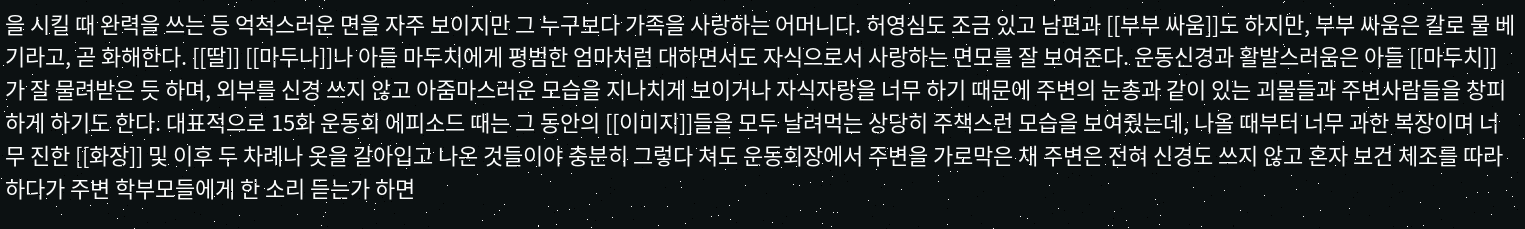을 시킬 때 완력을 쓰는 등 억척스러운 면을 자주 보이지만 그 누구보다 가족을 사랑하는 어머니다. 허영심도 조금 있고 남편과 [[부부 싸움]]도 하지만, 부부 싸움은 칼로 물 베기라고, 곧 화해한다. [[딸]] [[마두나]]나 아들 마두치에게 평범한 엄마처럼 대하면서도 자식으로서 사랑하는 면모를 잘 보여준다. 운동신경과 활발스러움은 아들 [[마두치]]가 잘 물려받은 듯 하며, 외부를 신경 쓰지 않고 아줌마스러운 모습을 지나치게 보이거나 자식자랑을 너무 하기 때문에 주변의 눈총과 같이 있는 괴물들과 주변사람들을 창피하게 하기도 한다. 대표적으로 15화 운동회 에피소드 때는 그 동안의 [[이미지]]들을 모두 날려먹는 상당히 주책스런 모습을 보여줬는데, 나올 때부터 너무 과한 복장이며 너무 진한 [[화장]] 및 이후 두 차례나 옷을 갈아입고 나온 것들이야 충분히 그렇다 쳐도 운동회장에서 주변을 가로막은 채 주변은 전혀 신경도 쓰지 않고 혼자 보건 체조를 따라하다가 주변 학부모들에게 한 소리 듣는가 하면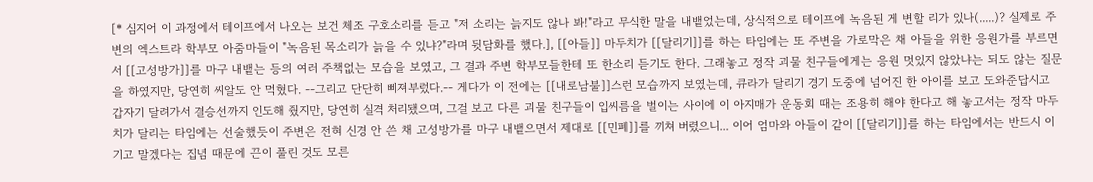[* 심지어 이 과정에서 테이프에서 나오는 보건 체조 구호소리를 듣고 "저 소리는 늙지도 않나 봐!"라고 무식한 말을 내뱉었는데, 상식적으로 테이프에 녹음된 게 변할 리가 있나(.....)? 실제로 주변의 엑스트라 학부모 아줌마들이 "녹음된 목소리가 늙을 수 있냐?"라며 뒷담화를 했다.], [[아들]] 마두치가 [[달리기]]를 하는 타임에는 또 주변을 가로막은 채 아들을 위한 응원가를 부르면서 [[고성방가]]를 마구 내뱉는 등의 여러 주책없는 모습을 보였고, 그 결과 주변 학부모들한테 또 한소리 듣기도 한다. 그래놓고 정작 괴물 친구들에게는 응원 멋있지 않았냐는 되도 않는 질문을 하였지만, 당연히 씨알도 안 먹혔다. --그리고 단단히 삐져부렀다.-- 게다가 이 전에는 [[내로남불]]스런 모습까지 보였는데, 큐라가 달리기 경기 도중에 넘어진 한 아이를 보고 도와준답시고 갑자기 달려가서 결승선까지 인도해 줬지만, 당연히 실격 처리됐으며, 그걸 보고 다른 괴물 친구들이 입씨름을 벌이는 사이에 이 아지매가 운동회 때는 조용히 해야 한다고 해 놓고서는 정작 마두치가 달리는 타임에는 선술했듯이 주변은 전혀 신경 안 쓴 채 고성방가를 마구 내뱉으면서 제대로 [[민폐]]를 끼쳐 버렸으니... 이어 엄마와 아들이 같이 [[달리기]]를 하는 타임에서는 반드시 이기고 말겠다는 집념 때문에 끈이 풀린 것도 모른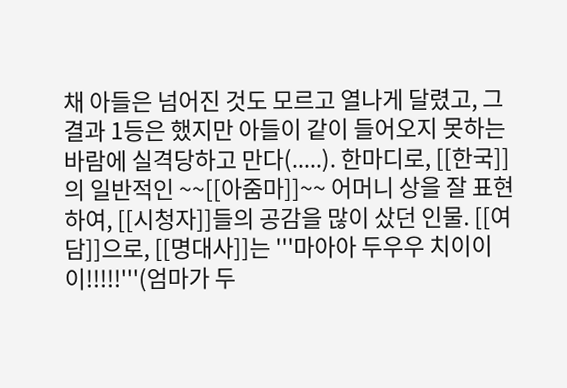채 아들은 넘어진 것도 모르고 열나게 달렸고, 그 결과 1등은 했지만 아들이 같이 들어오지 못하는 바람에 실격당하고 만다(.....). 한마디로, [[한국]]의 일반적인 ~~[[아줌마]]~~ 어머니 상을 잘 표현하여, [[시청자]]들의 공감을 많이 샀던 인물. [[여담]]으로, [[명대사]]는 '''마아아 두우우 치이이이!!!!!'''(엄마가 두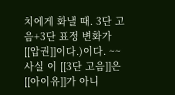치에게 화낼 때. 3단 고음+3단 표정 변화가 [[압권]]이다.)이다. ~~사실 이 [[3단 고음]]은 [[아이유]]가 아니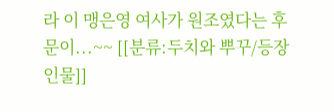라 이 맹은영 여사가 원조였다는 후문이...~~ [[분류:두치와 뿌꾸/등장인물]]